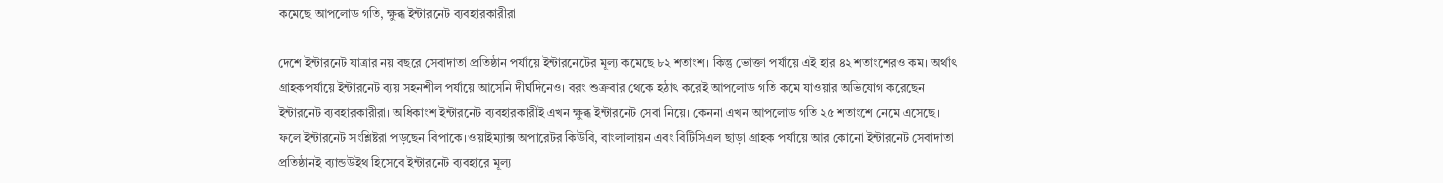কমেছে আপলোড গতি, ক্ষুব্ধ ইন্টারনেট ব্যবহারকারীরা

দেশে ইন্টারনেট যাত্রার নয় বছরে সেবাদাতা প্রতিষ্ঠান পর্যায়ে ইন্টারনেটের মূল্য কমেছে ৮২ শতাংশ। কিন্তু ভোক্তা পর্যায়ে এই হার ৪২ শতাংশেরও কম। অর্থাৎ গ্রাহকপর্যায়ে ইন্টারনেট ব্যয় সহনশীল পর্যায়ে আসেনি দীর্ঘদিনেও। বরং শুক্রবার থেকে হঠাৎ করেই আপলোড গতি কমে যাওয়ার অভিযোগ করেছেন ইন্টারনেট ব্যবহারকারীরা। অধিকাংশ ইন্টারনেট ব্যবহারকারীই এখন ক্ষুব্ধ ইন্টারনেট সেবা নিয়ে। কেননা এখন আপলোড গতি ২৫ শতাংশে নেমে এসেছে। ফলে ইন্টারনেট সংশ্লিষ্টরা পড়ছেন বিপাকে।ওয়াইম্যাক্স অপারেটর কিউবি, বাংলালায়ন এবং বিটিসিএল ছাড়া গ্রাহক পর্যায়ে আর কোনো ইন্টারনেট সেবাদাতা প্রতিষ্ঠানই ব্যান্ডউইথ হিসেবে ইন্টারনেট ব্যবহারে মূল্য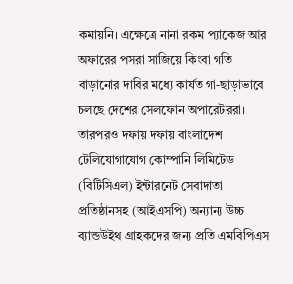কমায়নি। এক্ষেত্রে নানা রকম প্যাকেজ আর অফারের পসরা সাজিয়ে কিংবা গতি বাড়ানোর দাবির মধ্যে কার্যত গা-ছাড়াভাবে চলছে দেশের সেলফোন অপারেটররা। তারপরও দফায় দফায় বাংলাদেশ টেলিযোগাযোগ কোম্পানি লিমিটেড (বিটিসিএল) ইন্টারনেট সেবাদাতা প্রতিষ্ঠানসহ (আইএসপি) অন্যান্য উচ্চ ব্যান্ডউইথ গ্রাহকদের জন্য প্রতি এমবিপিএস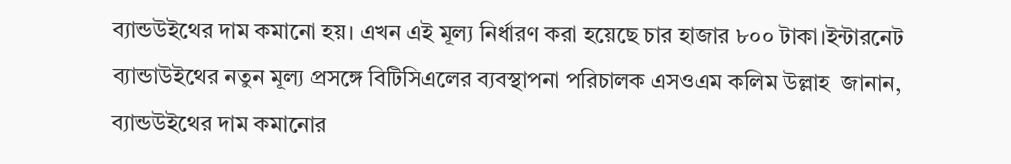ব্যান্ডউইথের দাম কমানো হয়। এখন এই মূল্য নির্ধারণ করা হয়েছে চার হাজার ৮০০ টাকা।ইন্টারনেট ব্যান্ডাউইথের নতুন মূল্য প্রসঙ্গে বিটিসিএলের ব্যবস্থাপনা পরিচালক এসওএম কলিম উল্লাহ  জানান, ব্যান্ডউইথের দাম কমানোর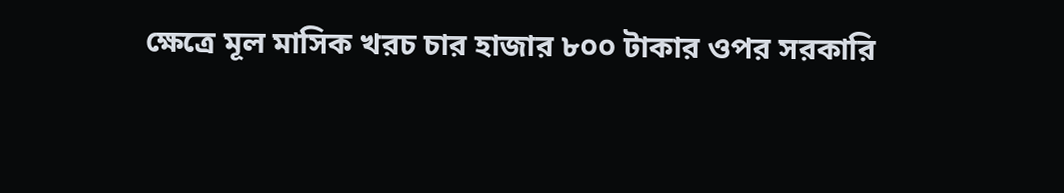ক্ষেত্রে মূল মাসিক খরচ চার হাজার ৮০০ টাকার ওপর সরকারি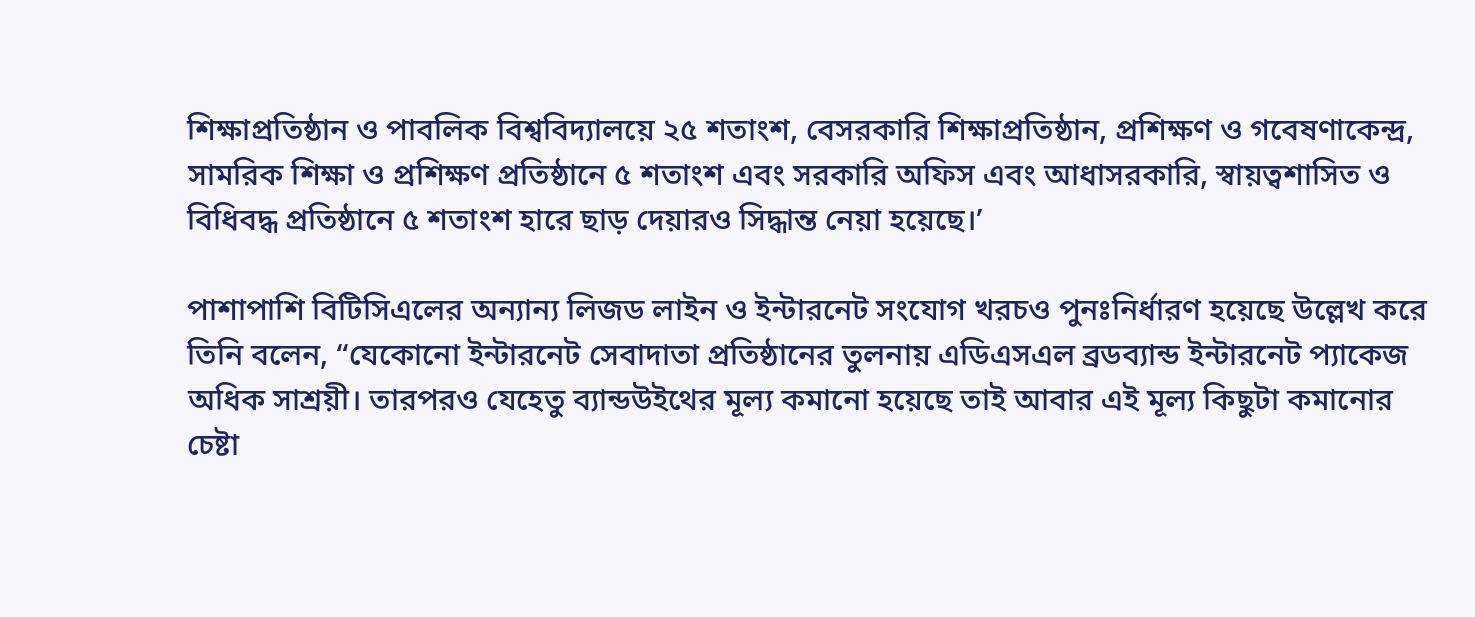শিক্ষাপ্রতিষ্ঠান ও পাবলিক বিশ্ববিদ্যালয়ে ২৫ শতাংশ, বেসরকারি শিক্ষাপ্রতিষ্ঠান, প্রশিক্ষণ ও গবেষণাকেন্দ্র, সামরিক শিক্ষা ও প্রশিক্ষণ প্রতিষ্ঠানে ৫ শতাংশ এবং সরকারি অফিস এবং আধাসরকারি, স্বায়ত্বশাসিত ও বিধিবদ্ধ প্রতিষ্ঠানে ৫ শতাংশ হারে ছাড় দেয়ারও সিদ্ধান্ত নেয়া হয়েছে।’

পাশাপাশি বিটিসিএলের অন্যান্য লিজড লাইন ও ইন্টারনেট সংযোগ খরচও পুনঃনির্ধারণ হয়েছে উল্লেখ করে তিনি বলেন, “যেকোনো ইন্টারনেট সেবাদাতা প্রতিষ্ঠানের তুলনায় এডিএসএল ব্রডব্যান্ড ইন্টারনেট প্যাকেজ অধিক সাশ্রয়ী। তারপরও যেহেতু ব্যান্ডউইথের মূল্য কমানো হয়েছে তাই আবার এই মূল্য কিছুটা কমানোর চেষ্টা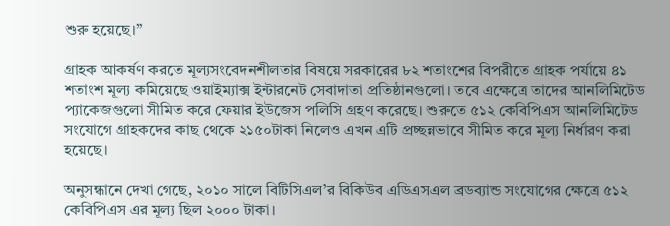শুরু হয়েছে।”

গ্রাহক আকর্ষণ করতে মূল্যসংবেদনশীলতার বিষয়ে সরকারের ৮২ শতাংশের বিপরীতে গ্রাহক পর্যায়ে ৪১ শতাংশ মূল্য কমিয়েছে ওয়াইম্যাক্স ইন্টারনেট সেবাদাতা প্রতিষ্ঠানগুলো। তবে এক্ষেত্রে তাদের আনলিমিটেড প্যাকেজগুলো সীমিত করে ফেয়ার ইউজেস পলিসি গ্রহণ করেছে। শুরুতে ৫১২ কেবিপিএস আনলিমিটেড সংযোগে গ্রাহকদের কাছ থেকে ২১৫০টাকা নিলেও এখন এটি প্রচ্ছন্নভাবে সীমিত করে মূল্য নির্ধারণ করা হয়েছে।

অনুসন্ধানে দেখা গেছে, ২০১০ সালে বিটিসিএল’র বিকিউব এডিএসএল ব্রডব্যান্ড সংযোগের ক্ষেত্রে ৫১২ কেবিপিএস এর মূল্য ছিল ২০০০ টাকা।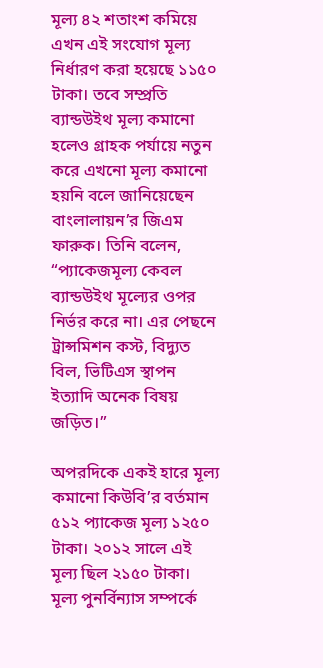মূল্য ৪২ শতাংশ কমিয়ে এখন এই সংযোগ মূল্য নির্ধারণ করা হয়েছে ১১৫০ টাকা। তবে সম্প্রতি ব্যান্ডউইথ মূল্য কমানো হলেও গ্রাহক পর্যায়ে নতুন করে এখনো মূল্য কমানো হয়নি বলে জানিয়েছেন বাংলালায়ন’র জিএম ফারুক। তিনি বলেন, “প্যাকেজমূল্য কেবল ব্যান্ডউইথ মূল্যের ওপর নির্ভর করে না। এর পেছনে ট্রান্সমিশন কস্ট, বিদ্যুত বিল, ভিটিএস স্থাপন ইত্যাদি অনেক বিষয় জড়িত।”

অপরদিকে একই হারে মূল্য কমানো কিউবি’র বর্তমান ৫১২ প্যাকেজ মূল্য ১২৫০ টাকা। ২০১২ সালে এই মূল্য ছিল ২১৫০ টাকা। মূল্য পুনর্বিন্যাস সম্পর্কে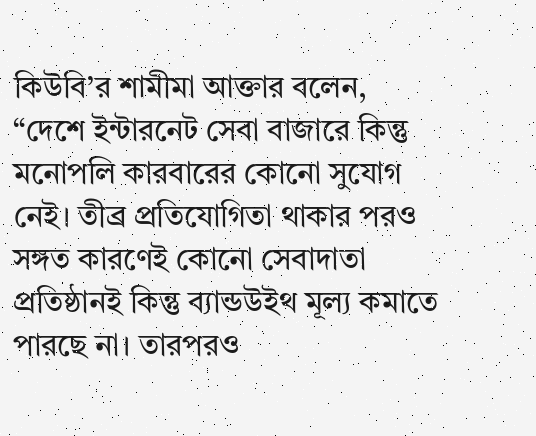কিউবি’র শামীমা আক্তার বলেন, “দেশে ইন্টারনেট সেবা বাজারে কিন্তু মনোপলি কারবারের কোনো সুযোগ নেই। তীব্র প্রতিযোগিতা থাকার পরও সঙ্গত কারণেই কোনো সেবাদাতা প্রতিষ্ঠানই কিন্তু ব্যান্ডউইথ মূল্য কমাতে পারছে না। তারপরও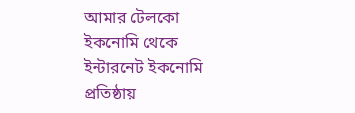আমার টেলকো ইকনোমি থেকে ইন্টারনেট ইকনোমি প্রতিষ্ঠায়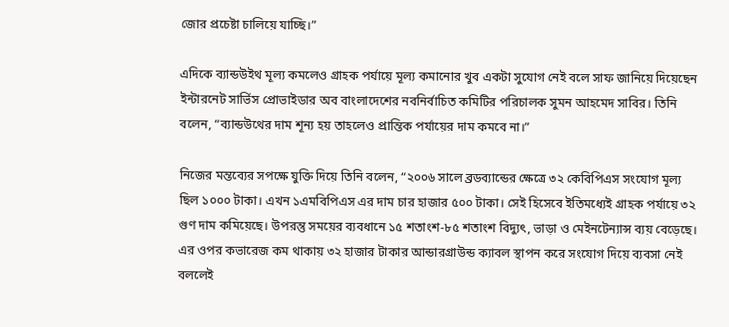জোর প্রচেষ্টা চালিয়ে যাচ্ছি।”

এদিকে ব্যান্ডউইথ মূল্য কমলেও গ্রাহক পর্যায়ে মূল্য কমানোর খুব একটা সুযোগ নেই বলে সাফ জানিয়ে দিয়েছেন ইন্টারনেট সার্ভিস প্রোভাইডার অব বাংলাদেশের নবনির্বাচিত কমিটির পরিচালক সুমন আহমেদ সাবির। তিনি বলেন, “ব্যান্ডউথের দাম শূন্য হয় তাহলেও প্রান্তিক পর্যায়ের দাম কমবে না।”

নিজের মন্তব্যের সপক্ষে যুক্তি দিয়ে তিনি বলেন, “২০০৬ সালে ব্রডব্যান্ডের ক্ষেত্রে ৩২ কেবিপিএস সংযোগ মূল্য ছিল ১০০০ টাকা। এখন ১এমবিপিএস এর দাম চার হাজার ৫০০ টাকা। সেই হিসেবে ইতিমধ্যেই গ্রাহক পর্যায়ে ৩২ গুণ দাম কমিয়েছে। উপরন্তু সময়ের ব্যবধানে ১৫ শতাংশ-৮৫ শতাংশ বিদ্যুৎ, ভাড়া ও মেইনটেন্যান্স ব্যয় বেড়েছে। এর ওপর কভারেজ কম থাকায় ৩২ হাজার টাকার আন্ডারগ্রাউন্ড ক্যাবল স্থাপন করে সংযোগ দিয়ে ব্যবসা নেই বললেই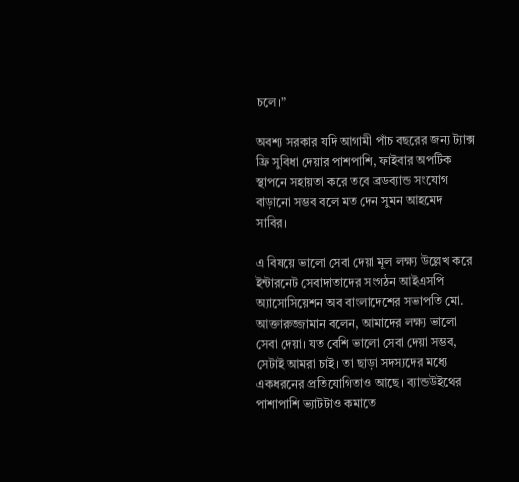চলে।”

অবশ্য সরকার যদি আগামী পাঁচ বছরের জন্য ট্যাক্স ফ্রি সুবিধা দেয়ার পাশপাশি, ফাইবার অপটিক স্থাপনে সহায়তা করে তবে ব্রডব্যান্ড সংযোগ বাড়ানো সম্ভব বলে মত দেন সুমন আহমেদ সাবির।

এ বিষয়ে ভালো সেবা দেয়া মূল লক্ষ্য উল্লেখ করে ইন্টারনেট সেবাদাতাদের সংগঠন আইএসপি অ্যাসোসিয়েশন অব বাংলাদেশের সভাপতি মো. আক্তারুজ্জামান বলেন, আমাদের লক্ষ্য ভালো সেবা দেয়া। যত বেশি ভালো সেবা দেয়া সম্ভব, সেটাই আমরা চাই। তা ছাড়া সদস্যদের মধ্যে একধরনের প্রতিযোগিতাও আছে। ব্যান্ডউইথের পাশাপাশি ভ্যাটটাও কমাতে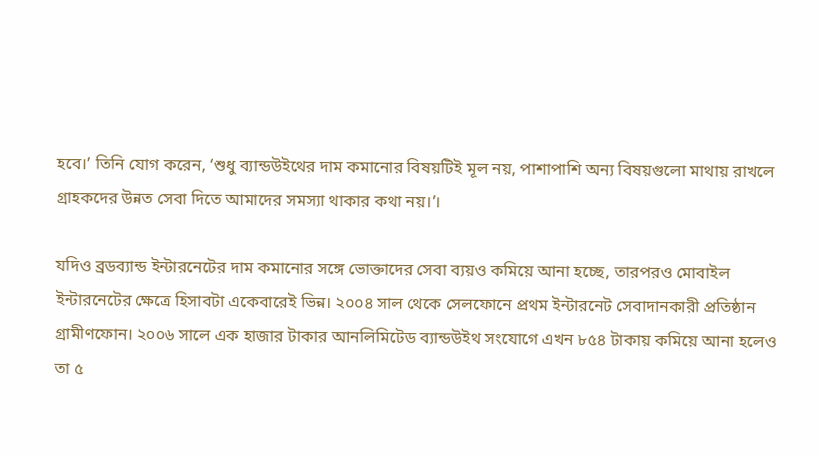হবে।’ তিনি যোগ করেন, ‘শুধু ব্যান্ডউইথের দাম কমানোর বিষয়টিই মূল নয়, পাশাপাশি অন্য বিষয়গুলো মাথায় রাখলে গ্রাহকদের উন্নত সেবা দিতে আমাদের সমস্যা থাকার কথা নয়।’।

যদিও ব্রডব্যান্ড ইন্টারনেটের দাম কমানোর সঙ্গে ভোক্তাদের সেবা ব্যয়ও কমিয়ে আনা হচ্ছে, তারপরও মোবাইল ইন্টারনেটের ক্ষেত্রে হিসাবটা একেবারেই ভিন্ন। ২০০৪ সাল থেকে সেলফোনে প্রথম ইন্টারনেট সেবাদানকারী প্রতিষ্ঠান গ্রামীণফোন। ২০০৬ সালে এক হাজার টাকার আনলিমিটেড ব্যান্ডউইথ সংযোগে এখন ৮৫৪ টাকায় কমিয়ে আনা হলেও তা ৫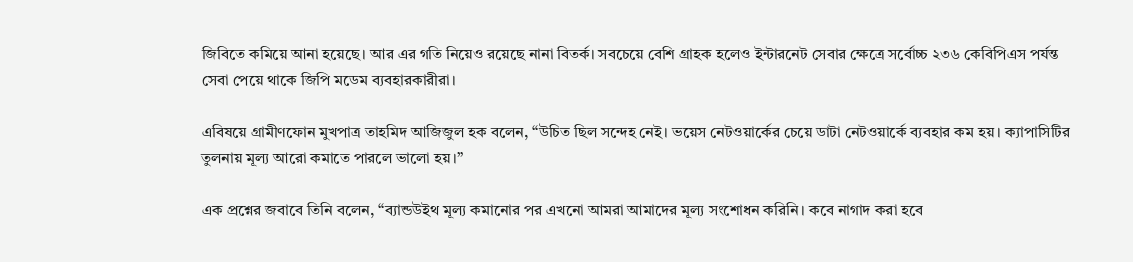জিবিতে কমিয়ে আনা হয়েছে। আর এর গতি নিয়েও রয়েছে নানা বিতর্ক। সবচেয়ে বেশি গ্রাহক হলেও ইন্টারনেট সেবার ক্ষেত্রে সর্বোচ্চ ২৩৬ কেবিপিএস পর্যন্ত সেবা পেয়ে থাকে জিপি মডেম ব্যবহারকারীরা।

এবিষয়ে গ্রামীণফোন মুখপাত্র তাহমিদ আজিজুল হক বলেন, “উচিত ছিল সন্দেহ নেই। ভয়েস নেটওয়ার্কের চেয়ে ডাটা নেটওয়ার্কে ব্যবহার কম হয়। ক্যাপাসিটির তুলনায় মূল্য আরো কমাতে পারলে ভালো হয়।”

এক প্রশ্নের জবাবে তিনি বলেন, “ব্যান্ডউইথ মূল্য কমানোর পর এখনো আমরা আমাদের মূল্য সংশোধন করিনি। কবে নাগাদ করা হবে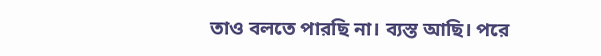তাও বলতে পারছি না। ব্যস্ত আছি। পরে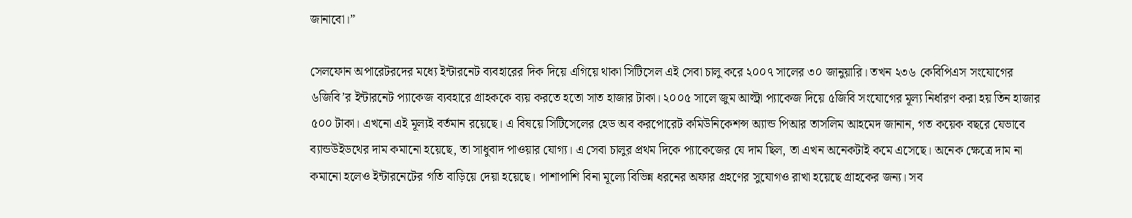জানাবো।”

সেলফোন অপারেটরদের মধ্যে ইন্টারনেট ব্যবহারের দিক দিয়ে এগিয়ে থাকা সিটিসেল এই সেবা চালু করে ২০০৭ সালের ৩০ জানুয়ারি। তখন ২৩৬ কেবিপিএস সংযোগের ৬জিবি’র ইন্টারনেট প্যাকেজ ব্যবহারে গ্রাহককে ব্যয় করতে হতো সাত হাজার টাকা। ২০০৫ সালে জুম আল্ট্রা প্যাকেজ দিয়ে ৫জিবি সংযোগের মূল্য নির্ধারণ করা হয় তিন হাজার ৫০০ টাকা। এখনো এই মূল্যই বর্তমান রয়েছে। এ বিষয়ে সিটিসেলের হেড অব করপোরেট কমিউনিকেশন্স অ্যান্ড পিআর তাসলিম আহমেদ জানান, গত কয়েক বছরে যেভাবে ব্যান্ডউইডথের দাম কমানো হয়েছে, তা সাধুবাদ পাওয়ার যোগ্য। এ সেবা চালুর প্রথম দিকে প্যাকেজের যে দাম ছিল, তা এখন অনেকটাই কমে এসেছে। অনেক ক্ষেত্রে দাম না কমানো হলেও ইন্টারনেটের গতি বাড়িয়ে দেয়া হয়েছে। পাশাপাশি বিনা মূল্যে বিভিন্ন ধরনের অফার গ্রহণের সুযোগও রাখা হয়েছে গ্রাহকের জন্য। সব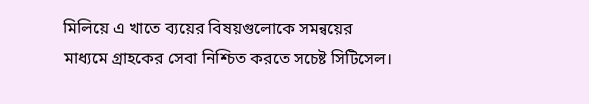মিলিয়ে এ খাতে ব্যয়ের বিষয়গুলোকে সমন্বয়ের মাধ্যমে গ্রাহকের সেবা নিশ্চিত করতে সচেষ্ট সিটিসেল।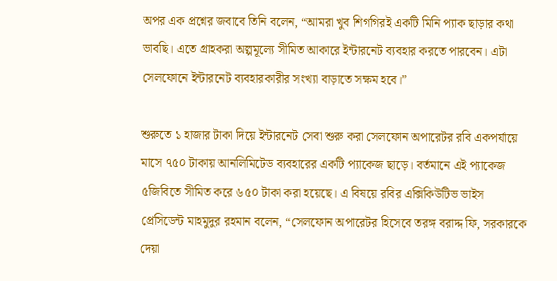অপর এক প্রশ্নের জবাবে তিনি বলেন, “আমরা খুব শিগগিরই একটি মিনি প্যাক ছাড়ার কথা ভাবছি। এতে গ্রাহকরা অল্পমূল্যে সীমিত আকারে ইন্টারনেট ব্যবহার করতে পারবেন। এটা সেলফোনে ইন্টারনেট ব্যবহারকারীর সংখ্যা বাড়াতে সক্ষম হবে।”

শুরুতে ১ হাজার টাকা দিয়ে ইন্টারনেট সেবা শুরু করা সেলফোন অপারেটর রবি একপর্যায়ে মাসে ৭৫০ টাকায় আনলিমিটেড ব্যবহারের একটি প্যাকেজ ছাড়ে। বর্তমানে এই প্যাকেজ ৫জিবিতে সীমিত করে ৬৫০ টাকা করা হয়েছে। এ বিষয়ে রবির এক্সিকিউটিভ ভাইস প্রেসিডেন্ট মাহমুদুর রহমান বলেন, “সেলফোন অপারেটর হিসেবে তরঙ্গ বরাদ্দ ফি, সরকারকে দেয়া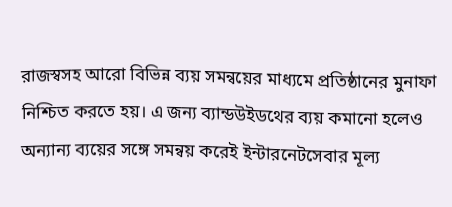রাজস্বসহ আরো বিভিন্ন ব্যয় সমন্বয়ের মাধ্যমে প্রতিষ্ঠানের মুনাফা নিশ্চিত করতে হয়। এ জন্য ব্যান্ডউইডথের ব্যয় কমানো হলেও অন্যান্য ব্যয়ের সঙ্গে সমন্বয় করেই ইন্টারনেটসেবার মূল্য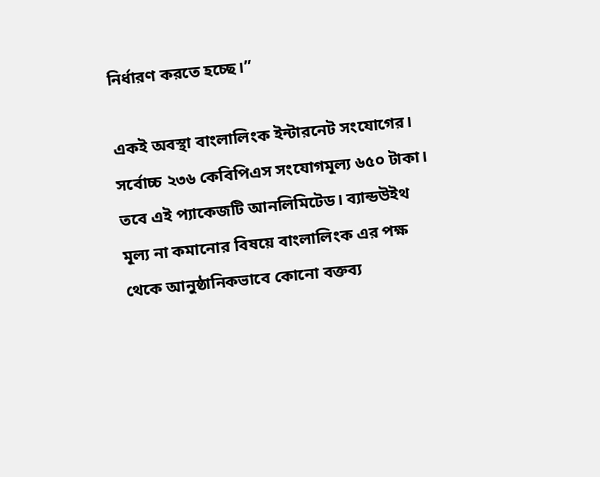নির্ধারণ করতে হচ্ছে।”

একই অবস্থা বাংলালিংক ইন্টারনেট সংযোগের। সর্বোচ্চ ২৩৬ কেবিপিএস সংযোগমূল্য ৬৫০ টাকা। তবে এই প্যাকেজটি আনলিমিটেড। ব্যান্ডউইথ মূল্য না কমানোর বিষয়ে বাংলালিংক এর পক্ষ থেকে আনুষ্ঠানিকভাবে কোনো বক্তব্য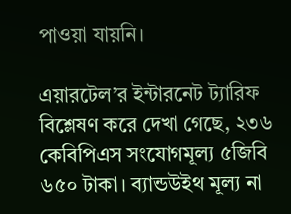পাওয়া যায়নি।

এয়ারটেল’র ইন্টারনেট ট্যারিফ বিশ্লেষণ করে দেখা গেছে, ২৩৬ কেবিপিএস সংযোগমূল্য ৫জিবি ৬৫০ টাকা। ব্যান্ডউইথ মূল্য না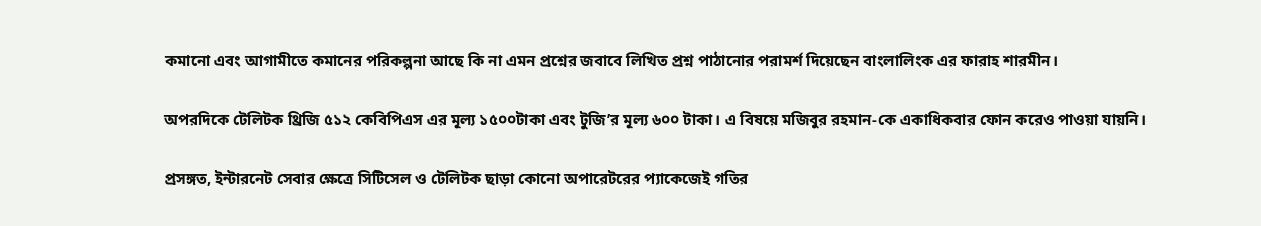কমানো এবং আগামীতে কমানের পরিকল্পনা আছে কি না এমন প্রশ্নের জবাবে লিখিত প্রশ্ন পাঠানোর পরামর্শ দিয়েছেন বাংলালিংক এর ফারাহ শারমীন।

অপরদিকে টেলিটক থ্রিজি ৫১২ কেবিপিএস এর মূল্য ১৫০০টাকা এবং টুজি’র মূল্য ৬০০ টাকা। এ বিষয়ে মজিবুর রহমান-কে একাধিকবার ফোন করেও পাওয়া যায়নি।

প্রসঙ্গত, ইন্টারনেট সেবার ক্ষেত্রে সিটিসেল ও টেলিটক ছাড়া কোনো অপারেটরের প্যাকেজেই গতির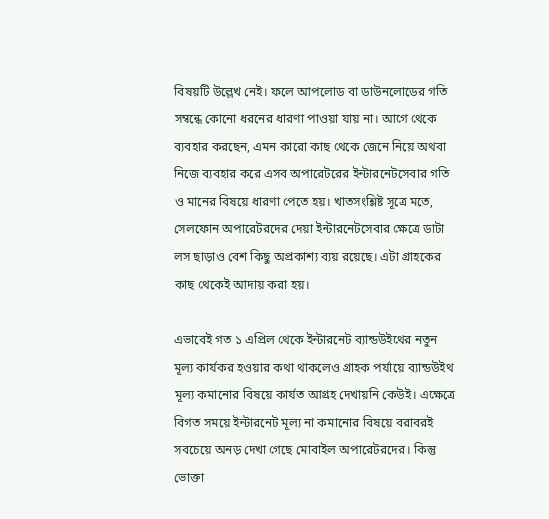বিষয়টি উল্লেখ নেই। ফলে আপলোড বা ডাউনলোডের গতি সম্বন্ধে কোনো ধরনের ধারণা পাওয়া যায় না। আগে থেকে ব্যবহার করছেন, এমন কারো কাছ থেকে জেনে নিয়ে অথবা নিজে ব্যবহার করে এসব অপারেটরের ইন্টারনেটসেবার গতি ও মানের বিষয়ে ধারণা পেতে হয়। খাতসংশ্লিষ্ট সূত্রে মতে, সেলফোন অপারেটরদের দেয়া ইন্টারনেটসেবার ক্ষেত্রে ডাটা লস ছাড়াও বেশ কিছু অপ্রকাশ্য ব্যয় রয়েছে। এটা গ্রাহকের কাছ থেকেই আদায় করা হয়।

এভাবেই গত ১ এপ্রিল থেকে ইন্টারনেট ব্যান্ডউইথের নতুন মূল্য কার্যকর হওয়ার কথা থাকলেও গ্রাহক পর্যায়ে ব্যান্ডউইথ মূল্য কমানোর বিষয়ে কার্যত আগ্রহ দেখায়নি কেউই। এক্ষেত্রে বিগত সময়ে ইন্টারনেট মূল্য না কমানোর বিষয়ে বরাবরই সবচেয়ে অনড় দেখা গেছে মোবাইল অপারেটরদের। কিন্তু ভোক্তা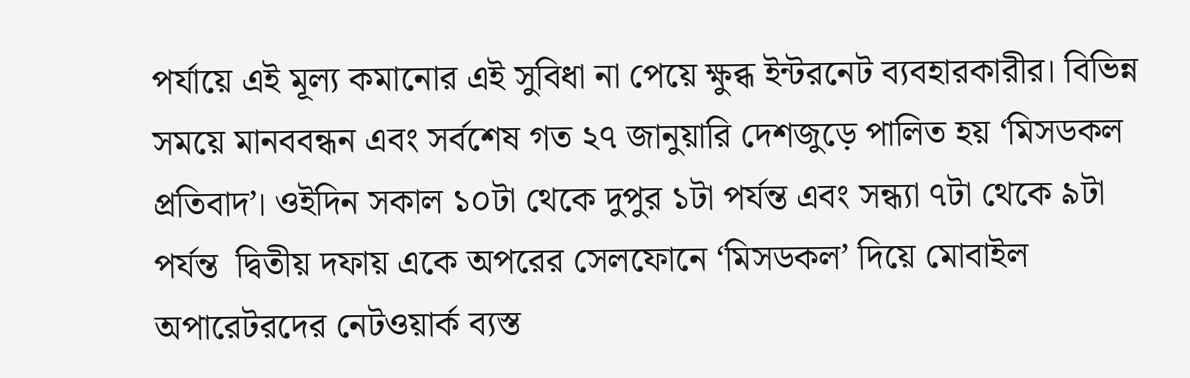পর্যায়ে এই মূল্য কমানোর এই সুবিধা না পেয়ে ক্ষুব্ধ ইন্টরনেট ব্যবহারকারীর। বিভিন্ন সময়ে মানববন্ধন এবং সর্বশেষ গত ২৭ জানুয়ারি দেশজুড়ে পালিত হয় ‘মিসডকল প্রতিবাদ’। ওইদিন সকাল ১০টা থেকে দুপুর ১টা পর্যন্ত এবং সন্ধ্যা ৭টা থেকে ৯টা পর্যন্ত  দ্বিতীয় দফায় একে অপরের সেলফোনে ‘মিসডকল’ দিয়ে মোবাইল অপারেটরদের নেটওয়ার্ক ব্যস্ত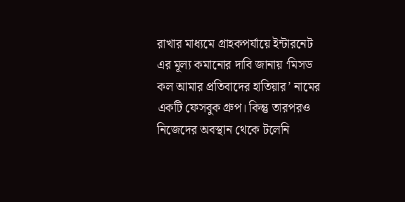রাখার মাধ্যমে গ্রাহকপর্যায়ে ইন্টারনেট এর মূল্য কমানোর দাবি জানায় ‘মিসড কল আমার প্রতিবাদের হাতিয়ার’ নামের একটি ফেসবুক গ্রুপ। কিন্তু তারপরও নিজেদের অবস্থান থেকে টলেনি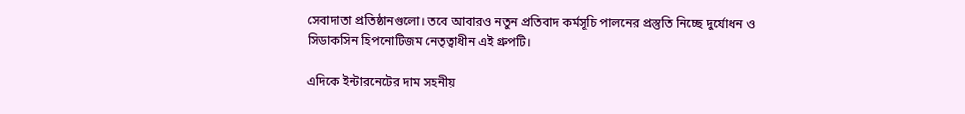সেবাদাতা প্রতিষ্ঠানগুলো। তবে আবারও নতুন প্রতিবাদ কর্মসূচি পালনের প্রস্তুতি নিচ্ছে দুর্যোধন ও সিডাকসিন হিপনোটিজম নেতৃত্বাধীন এই গ্রুপটি।

এদিকে ইন্টারনেটের দাম সহনীয়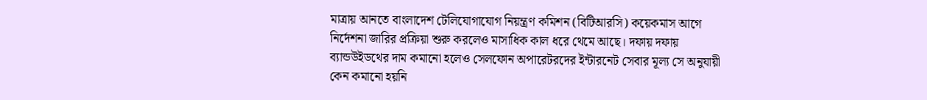মাত্রায় আনতে বাংলাদেশ টেলিযোগাযোগ নিয়ন্ত্রণ কমিশন (বিটিআরসি) কয়েকমাস আগে নির্দেশনা জারির প্রক্রিয়া শুরু করলেও মাসাধিক কাল ধরে থেমে আছে। দফায় দফায় ব্যান্ডউইডথের দাম কমানো হলেও সেলফোন অপারেটরদের ইন্টারনেট সেবার মূল্য সে অনুযায়ী কেন কমানো হয়নি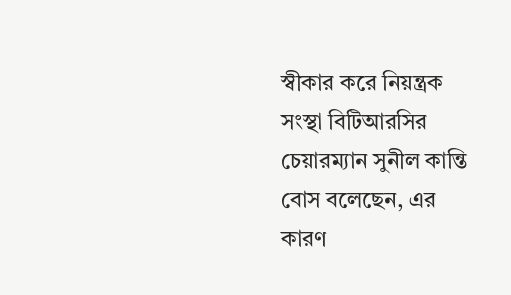স্বীকার করে নিয়ন্ত্রক সংস্থা বিটিআরসির চেয়ারম্যান সুনীল কান্তি বোস বলেছেন, এর কারণ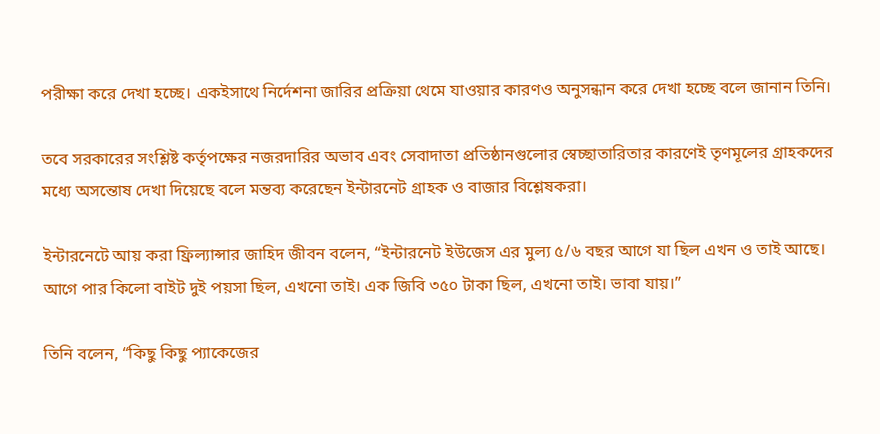পরীক্ষা করে দেখা হচ্ছে। একইসাথে নির্দেশনা জারির প্রক্রিয়া থেমে যাওয়ার কারণও অনুসন্ধান করে দেখা হচ্ছে বলে জানান তিনি।

তবে সরকারের সংশ্লিষ্ট কর্তৃপক্ষের নজরদারির অভাব এবং সেবাদাতা প্রতিষ্ঠানগুলোর স্বেচ্ছাতারিতার কারণেই তৃণমূলের গ্রাহকদের মধ্যে অসন্তোষ দেখা দিয়েছে বলে মন্তব্য করেছেন ইন্টারনেট গ্রাহক ও বাজার বিশ্লেষকরা।

ইন্টারনেটে আয় করা ফ্রিল্যান্সার জাহিদ জীবন বলেন, “ইন্টারনেট ইউজেস এর মুল্য ৫/৬ বছর আগে যা ছিল এখন ও তাই আছে। আগে পার কিলো বাইট দুই পয়সা ছিল, এখনো তাই। এক জিবি ৩৫০ টাকা ছিল, এখনো তাই। ভাবা যায়।”

তিনি বলেন, “কিছু কিছু প্যাকেজের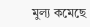মুল্য কমেছে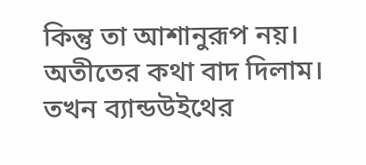কিন্তু তা আশানুরূপ নয়। অতীতের কথা বাদ দিলাম। তখন ব্যান্ডউইথের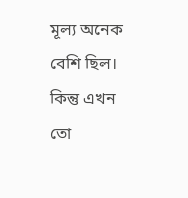মূল্য অনেক বেশি ছিল। কিন্তু এখন তো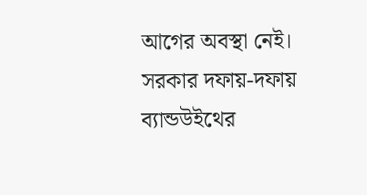আগের অবস্থা নেই। সরকার দফায়-দফায় ব্যান্ডউইথের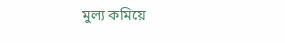মুল্য কমিয়ে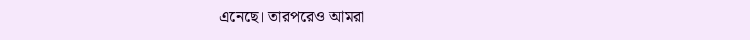এনেছে। তারপরেও আমরা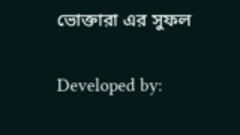ভোক্তারা এর সুফল

Developed by: